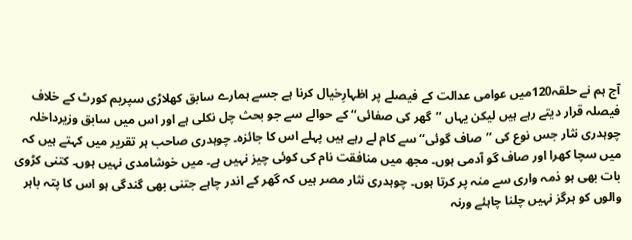آج ہم نے حلقہ120میں عوامی عدالت کے فیصلے پر اظہارِخیال کرنا ہے جسے ہمارے سابق کھلاڑی سپریم کورٹ کے خلاف فیصلہ قرار دیتے رہے ہیں لیکن یہاں ’’گھر کی صفائی‘‘ کے حوالے سے جو بحث چل نکلی ہے اور اس میں سابق وزیرداخلہ چوہدری نثار جس نوع کی ’’صاف گوئی‘‘ سے کام لے رہے ہیں پہلے اس کا جائزہ۔ چوہدری صاحب ہر تقریر میں کہتے ہیں کہ میں سچا کھرا اور صاف گو آدمی ہوں۔ مجھ میں منافقت نام کی کوئی چیز نہیں ہے۔ میں خوشامدی نہیں ہوں۔ کتنی کڑوی بات بھی ہو ذمہ واری سے منہ پر کرتا ہوں۔ چوہدری نثار مصر ہیں کہ گھر کے اندر چاہے جتنی بھی گندگی ہو اس کا پتہ باہر والوں کو ہرگز نہیں چلنا چاہئے ورنہ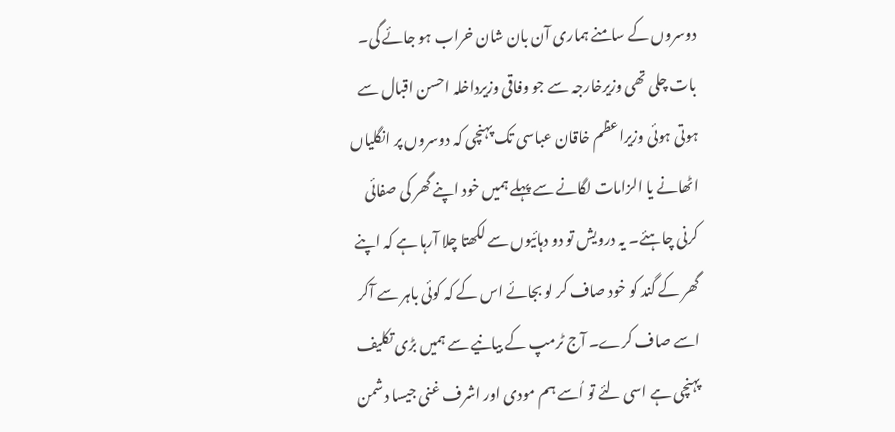دوسروں کے سامنے ہماری آن بان شان خراب ہو جائے گی۔
بات چلی تھی وزیرخارجہ سے جو وفاقی وزیرداخلہ احسن اقبال سے ہوتی ہوئی وزیراعظم خاقان عباسی تک پہنچی کہ دوسروں پر انگلیاں اٹھانے یا الزامات لگانے سے پہلے ہمیں خود اپنے گھر کی صفائی کرنی چاہئے۔ یہ درویش تو دو دہائیوں سے لکھتا چلا آرہا ہے کہ اپنے گھر کے گند کو خود صاف کر لو بجائے اس کے کہ کوئی باہر سے آکر اسے صاف کرے۔ آج ٹرمپ کے بیانیے سے ہمیں بڑی تکلیف پہنچی ہے اسی لئے تو اُسے ہم مودی اور اشرف غنی جیسا دشمن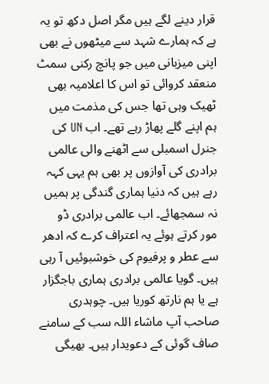قرار دینے لگے ہیں مگر اصل دکھ تو یہ ہے کہ ہمارے شہد سے میٹھوں نے بھی اپنی میزبانی میں جو پانچ رکنی سمٹ منعقد کروائی تو اس کا اعلامیہ بھی ٹھیک وہی تھا جس کی مذمت میں ہم اپنے گلے پھاڑ رہے تھے۔ اب UN کی جنرل اسمبلی سے اٹھنے والی عالمی برادری کی آوازوں پر بھی ہم یہی کہہ رہے ہیں کہ دنیا ہماری گندگی پر ہمیں نہ سمجھائے۔ اب عالمی برادری ڈو مور کرتے ہوئے یہ اعتراف کرے کہ ادھر سے عطر و پرفیوم کی خوشبوئیں آ رہی ہیں۔ گویا عالمی برادری ہماری باجگزار ہے یا ہم نارتھ کوریا ہیں۔ چوہدری صاحب آپ ماشاء اللہ سب کے سامنے صاف گوئی کے دعویدار ہیں۔ بھیگی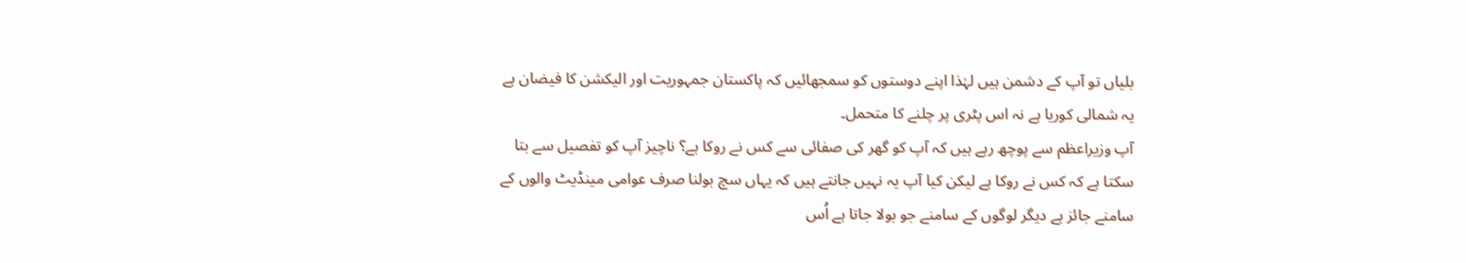بلیاں تو آپ کے دشمن ہیں لہٰذا اپنے دوستوں کو سمجھائیں کہ پاکستان جمہوریت اور الیکشن کا فیضان ہے یہ شمالی کوریا ہے نہ اس پٹری پر چلنے کا متحمل۔
آپ وزیراعظم سے پوچھ رہے ہیں کہ آپ کو گھر کی صفائی سے کس نے روکا ہے؟ ناچیز آپ کو تفصیل سے بتا سکتا ہے کہ کس نے روکا ہے لیکن کیا آپ یہ نہیں جانتے ہیں کہ یہاں سچ بولنا صرف عوامی مینڈیٹ والوں کے سامنے جائز ہے دیگر لوگوں کے سامنے جو بولا جاتا ہے اُس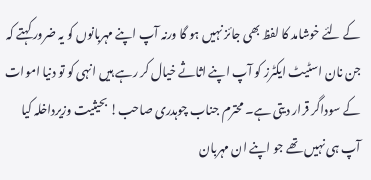کے لئے خوشامد کا لفظ بھی جائز نہیں ہو گا ورنہ آپ اپنے مہربانوں کو یہ ضرور کہتے کہ جن نان اسٹیٹ ایکٹرز کو آپ اپنے اثاثے خیال کر رہے ہیں انہی کو تو دنیا اموات کے سوداگر قرار دیتی ہے۔ محترم جناب چوہدری صاحب! بحیثیت وزیرداخلہ کیا آپ ہی نہیں تھے جو اپنے ان مہربان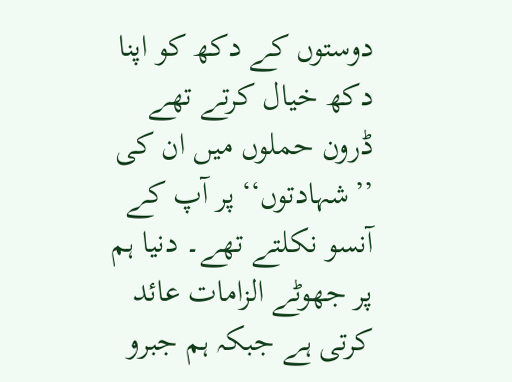دوستوں کے دکھ کو اپنا دکھ خیال کرتے تھے ڈرون حملوں میں ان کی ’’شہادتوں‘‘ پر آپ کے آنسو نکلتے تھے۔ دنیا ہم پر جھوٹے الزامات عائد کرتی ہے جبکہ ہم جبرو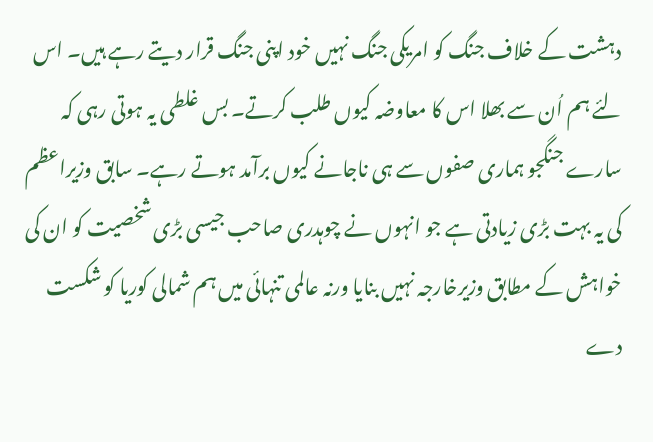دہشت کے خلاف جنگ کو امریکی جنگ نہیں خود اپنی جنگ قرار دیتے رہے ہیں۔ اس لئے ہم اُن سے بھلا اس کا معاوضہ کیوں طلب کرتے۔ بس غلطی یہ ہوتی رہی کہ سارے جنگجو ہماری صفوں سے ہی ناجانے کیوں برآمد ہوتے رہے۔ سابق وزیراعظم کی یہ بہت بڑی زیادتی ہے جو انہوں نے چوہدری صاحب جیسی بڑی شخصیت کو ان کی خواہش کے مطابق وزیرخارجہ نہیں بنایا ورنہ عالمی تنہائی میں ہم شمالی کوریا کو شکست دے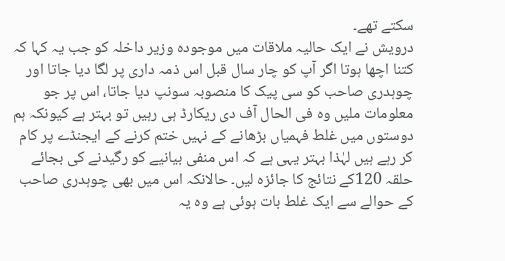سکتے تھے۔
درویش نے ایک حالیہ ملاقات میں موجودہ وزیر داخلہ کو جب یہ کہا کہ کتنا اچھا ہوتا اگر آپ کو چار سال قبل اس ذمہ داری پر لگا دیا جاتا اور چوہدری صاحب کو سی پیک کا منصوبہ سونپ دیا جاتا، اس پر جو معلومات ملیں وہ فی الحال آف دی ریکارڈ ہی رہیں تو بہتر ہے کیونکہ ہم دوستوں میں غلط فہمیاں بڑھانے کے نہیں ختم کرنے کے ایجنڈے پر کام کر رہے ہیں لہٰذا بہتر یہی ہے کہ اس منفی بیانیے کو رگیدنے کی بجائے حلقہ 120کے نتائج کا جائزہ لیں۔ حالانکہ اس میں بھی چوہدری صاحب کے حوالے سے ایک غلط بات ہوئی ہے وہ یہ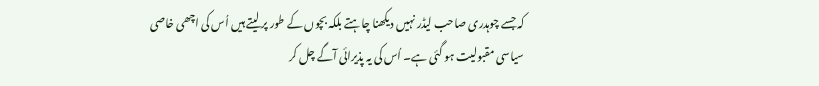کہ جسے چوہدری صاحب لیڈر نہیں دیکھنا چاہتے بلکہ بچوں کے طور پر لیتے ہیں اُس کی اچھی خاصی سیاسی مقبولیت ہو گئی ہے۔ اُس کی یہ پذیرائی آگے چل کر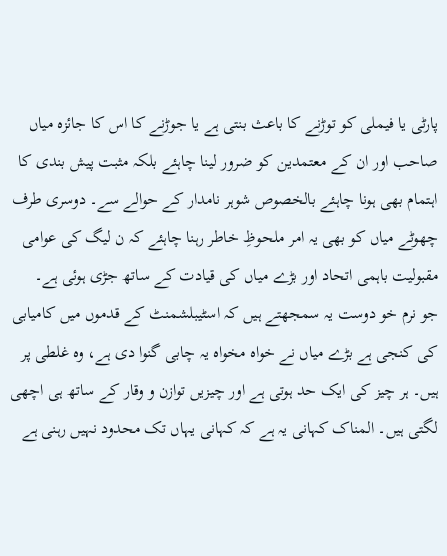پارٹی یا فیملی کو توڑنے کا باعث بنتی ہے یا جوڑنے کا اس کا جائزہ میاں صاحب اور ان کے معتمدین کو ضرور لینا چاہئے بلکہ مثبت پیش بندی کا اہتمام بھی ہونا چاہئے بالخصوص شوہر نامدار کے حوالے سے۔ دوسری طرف چھوٹے میاں کو بھی یہ امر ملحوظِ خاطر رہنا چاہئے کہ ن لیگ کی عوامی مقبولیت باہمی اتحاد اور بڑے میاں کی قیادت کے ساتھ جڑی ہوئی ہے۔
جو نرم خو دوست یہ سمجھتے ہیں کہ اسٹیبلشمنٹ کے قدموں میں کامیابی کی کنجی ہے بڑے میاں نے خواہ مخواہ یہ چابی گنوا دی ہے، وہ غلطی پر ہیں۔ ہر چیز کی ایک حد ہوتی ہے اور چیزیں توازن و وقار کے ساتھ ہی اچھی لگتی ہیں۔ المناک کہانی یہ ہے کہ کہانی یہاں تک محدود نہیں رہنی ہے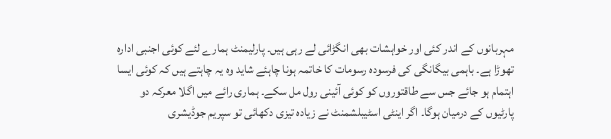مہربانوں کے اندر کئی اور خواہشات بھی انگڑائی لے رہی ہیں۔ پارلیمنٹ ہمارے لئے کوئی اجنبی ادارہ تھوڑا ہے۔ باہمی بیگانگی کی فرسودہ رسومات کا خاتمہ ہونا چاہئے شاید وہ یہ چاہتے ہیں کہ کوئی ایسا اہتمام ہو جائے جس سے طاقتوروں کو کوئی آئینی رول مل سکے۔ ہماری رائے میں اگلا معرکہ دو پارٹیوں کے درمیان ہوگا۔ اگر اینٹی اسٹیبلشمنٹ نے زیادہ تیزی دکھائی تو سپریم جوڈیشری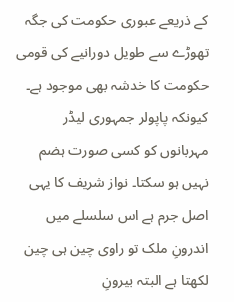کے ذریعے عبوری حکومت کی جگہ تھوڑے سے طویل دورانیے کی قومی حکومت کا خدشہ بھی موجود ہے۔ کیونکہ پاپولر جمہوری لیڈر مہربانوں کو کسی صورت ہضم نہیں ہو سکتا۔ نواز شریف کا یہی اصل جرم ہے اس سلسلے میں اندرونِ ملک تو راوی چین ہی چین لکھتا ہے البتہ بیرونِ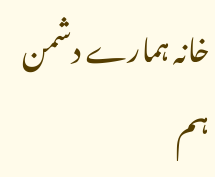خانہ ہمارے دشمن ہم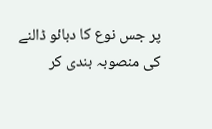پر جس نوع کا دبائو ڈالنے کی منصوبہ بندی کر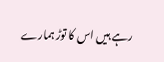رہے ہیں اس کا توڑ ہمارے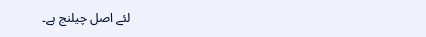لئے اصل چیلنج ہے۔